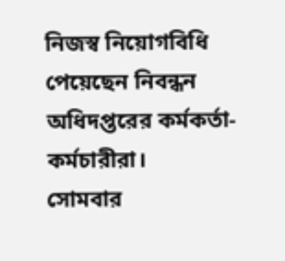নিজস্ব নিয়োগবিধি পেয়েছেন নিবন্ধন অধিদপ্তরের কর্মকর্তা-কর্মচারীরা।
সোমবার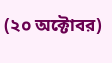(২০ অক্টোবর)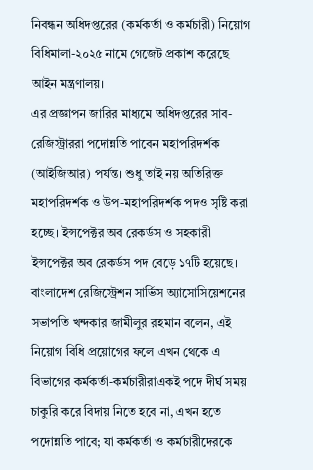নিবন্ধন অধিদপ্তরের (কর্মকর্তা ও কর্মচারী) নিয়োগ বিধিমালা-২০২৫ নামে গেজেট প্রকাশ করেছে আইন মন্ত্রণালয়।
এর প্রজ্ঞাপন জারির মাধ্যমে অধিদপ্তরের সাব-রেজিস্ট্রাররা পদোন্নতি পাবেন মহাপরিদর্শক (আইজিআর) পর্যন্ত। শুধু তাই নয় অতিরিক্ত মহাপরিদর্শক ও উপ-মহাপরিদর্শক পদও সৃষ্টি করা হচ্ছে। ইন্সপেক্টর অব রেকর্ডস ও সহকারী ইন্সপেক্টর অব রেকর্ডস পদ বেড়ে ১৭টি হয়েছে।
বাংলাদেশ রেজিস্ট্রেশন সার্ভিস অ্যাসোসিয়েশনের সভাপতি খন্দকার জামীলুর রহমান বলেন, এই নিয়োগ বিধি প্রয়োগের ফলে এখন থেকে এ বিভাগের কর্মকর্তা-কর্মচারীরাএকই পদে দীর্ঘ সময় চাকুরি করে বিদায় নিতে হবে না, এখন হতে পদোন্নতি পাবে; যা কর্মকর্তা ও কর্মচারীদেরকে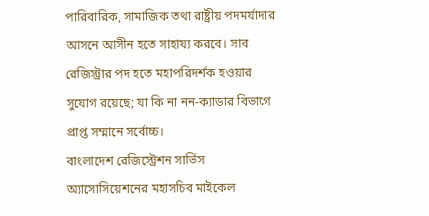পারিবারিক, সামাজিক তথা রাষ্ট্রীয় পদমর্যাদার আসনে আসীন হতে সাহায্য করবে। সাব রেজিস্ট্রার পদ হতে মহাপরিদর্শক হওয়ার সুযোগ রয়েছে; যা কি না নন-ক্যাডার বিভাগে প্রাপ্ত সম্মানে সর্বোচ্চ।
বাংলাদেশ রেজিস্ট্রেশন সার্ভিস অ্যাসোসিয়েশনের মহাসচিব মাইকেল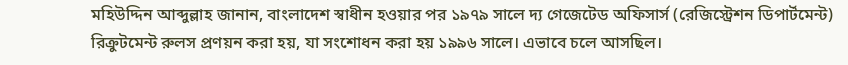মহিউদ্দিন আব্দুল্লাহ জানান, বাংলাদেশ স্বাধীন হওয়ার পর ১৯৭৯ সালে দ্য গেজেটেড অফিসার্স (রেজিস্ট্রেশন ডিপার্টমেন্ট) রিক্রুটমেন্ট রুলস প্রণয়ন করা হয়, যা সংশোধন করা হয় ১৯৯৬ সালে। এভাবে চলে আসছিল।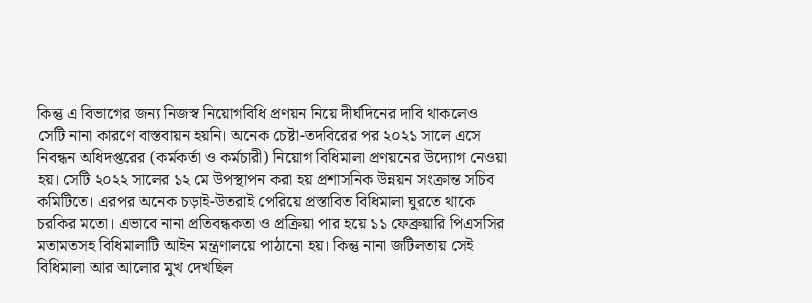কিন্তু এ বিভাগের জন্য নিজস্ব নিয়োগবিধি প্রণয়ন নিয়ে দীর্ঘদিনের দাবি থাকলেও সেটি নানা কারণে বাস্তবায়ন হয়নি। অনেক চেষ্টা-তদবিরের পর ২০২১ সালে এসে নিবন্ধন অধিদপ্তরের (কর্মকর্তা ও কর্মচারী) নিয়োগ বিধিমালা প্রণয়নের উদ্যোগ নেওয়া হয়। সেটি ২০২২ সালের ১২ মে উপস্থাপন করা হয় প্রশাসনিক উন্নয়ন সংক্রান্ত সচিব কমিটিতে। এরপর অনেক চড়াই-উতরাই পেরিয়ে প্রস্তাবিত বিধিমালা ঘুরতে থাকে চরকির মতো। এভাবে নানা প্রতিবন্ধকতা ও প্রক্রিয়া পার হয়ে ১১ ফেব্রুয়ারি পিএসসির মতামতসহ বিধিমালাটি আইন মন্ত্রণালয়ে পাঠানো হয়। কিন্তু নানা জটিলতায় সেই বিধিমালা আর আলোর মুখ দেখছিল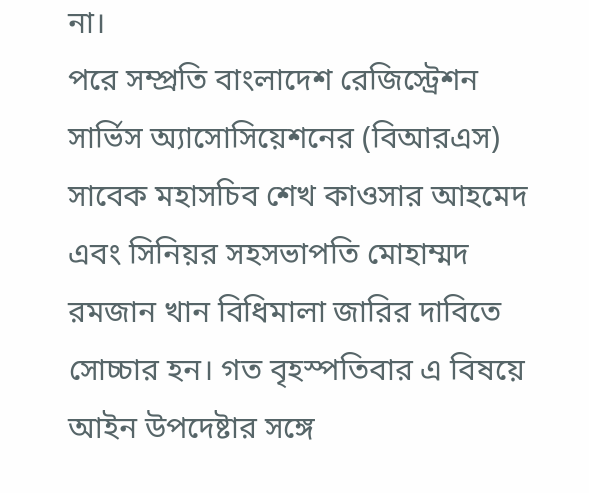না।
পরে সম্প্রতি বাংলাদেশ রেজিস্ট্রেশন সার্ভিস অ্যাসোসিয়েশনের (বিআরএস) সাবেক মহাসচিব শেখ কাওসার আহমেদ এবং সিনিয়র সহসভাপতি মোহাম্মদ রমজান খান বিধিমালা জারির দাবিতে সোচ্চার হন। গত বৃহস্পতিবার এ বিষয়ে আইন উপদেষ্টার সঙ্গে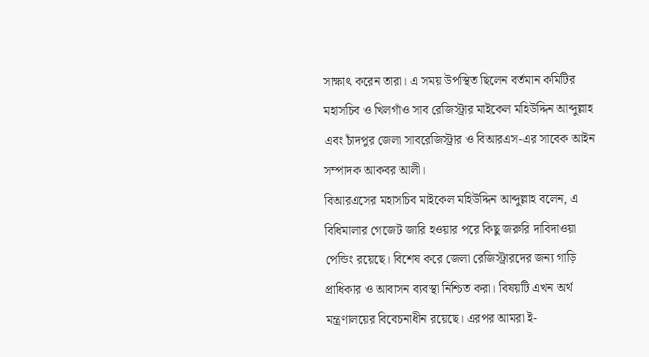সাক্ষাৎ করেন তারা। এ সময় উপস্থিত ছিলেন বর্তমান কমিটির মহাসচিব ও খিলগাঁও সাব রেজিস্ট্রার মাইকেল মহিউদ্দিন আব্দুল্লাহ এবং চাঁদপুর জেলা সাবরেজিস্ট্রার ও বিআরএস-এর সাবেক আইন সম্পাদক আকবর আলী।
বিআরএসের মহাসচিব মাইকেল মহিউদ্দিন আব্দুল্লাহ বলেন, এ বিধিমালার গেজেট জারি হওয়ার পরে কিছু জরুরি দাবিদাওয়া পেন্ডিং রয়েছে। বিশেষ করে জেলা রেজিস্ট্রারদের জন্য গাড়ি প্রাধিকার ও আবাসন ব্যবস্থা নিশ্চিত করা। বিষয়টি এখন অর্থ মন্ত্রণালয়ের বিবেচনাধীন রয়েছে। এরপর আমরা ই-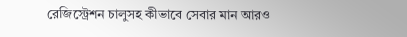রেজিস্ট্রেশন চালুসহ কীভাবে সেবার মান আরও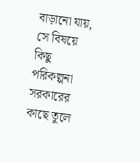বাড়ানো যায়, সে বিষয়ে কিছু পরিকল্পনা সরকারের কাছে তুলে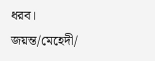ধরব।
জয়ন্ত/মেহেদী/